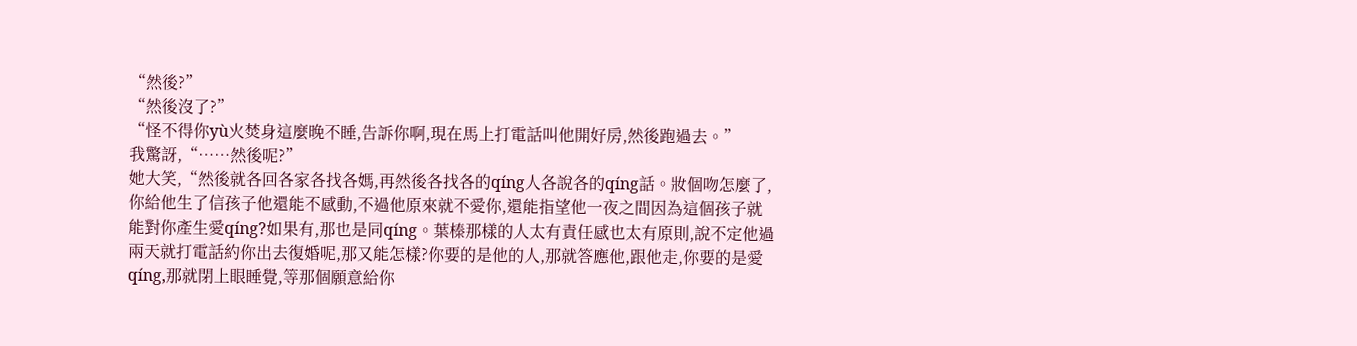“然後?”
“然後沒了?”
“怪不得你yù火焚身這麼晚不睡,告訴你啊,現在馬上打電話叫他開好房,然後跑過去。”
我驚訝,“……然後呢?”
她大笑,“然後就各回各家各找各媽,再然後各找各的qíng人各說各的qíng話。妝個吻怎麼了,你給他生了信孩子他還能不感動,不過他原來就不愛你,還能指望他一夜之間因為這個孩子就能對你產生愛qíng?如果有,那也是同qíng。葉榛那樣的人太有責任感也太有原則,說不定他過兩天就打電話約你出去復婚呢,那又能怎樣?你要的是他的人,那就答應他,跟他走,你要的是愛qíng,那就閉上眼睡覺,等那個願意給你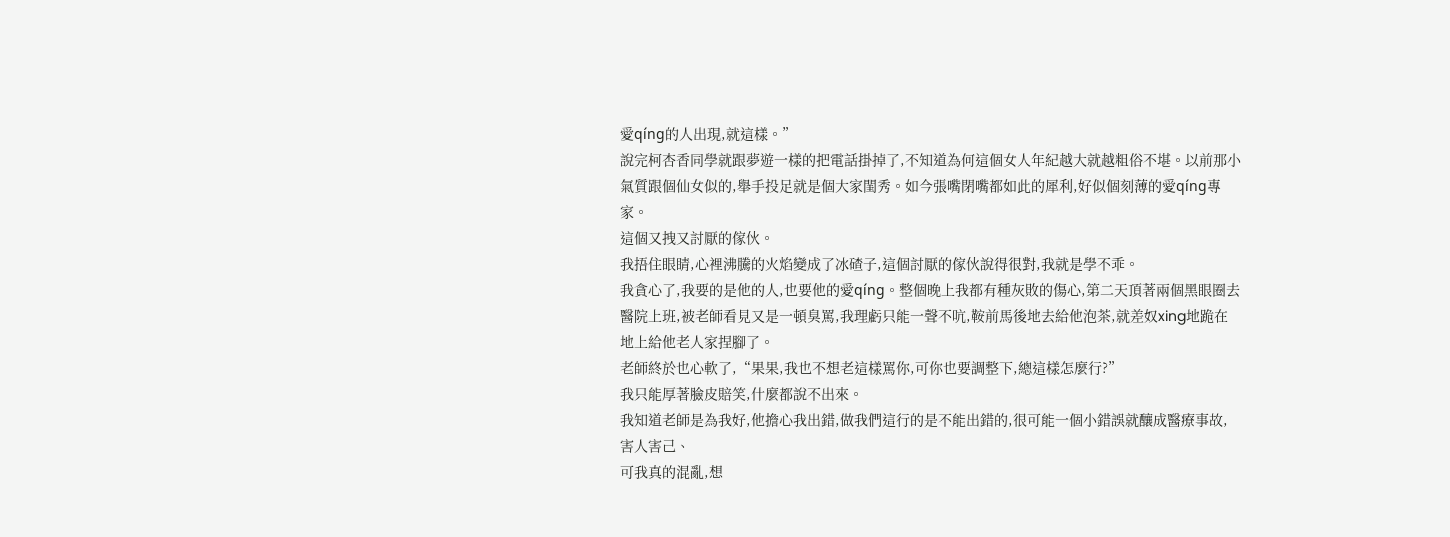愛qíng的人出現,就這樣。”
說完柯杏香同學就跟夢遊一樣的把電話掛掉了,不知道為何這個女人年紀越大就越粗俗不堪。以前那小氣質跟個仙女似的,舉手投足就是個大家閨秀。如今張嘴閉嘴都如此的犀利,好似個刻薄的愛qíng專家。
這個又拽又討厭的傢伙。
我捂住眼睛,心裡沸騰的火焰變成了冰碴子,這個討厭的傢伙說得很對,我就是學不乖。
我貪心了,我要的是他的人,也要他的愛qíng。整個晚上我都有種灰敗的傷心,第二天頂著兩個黑眼圈去醫院上班,被老師看見又是一頓臭罵,我理虧只能一聲不吭,鞍前馬後地去給他泡茶,就差奴xing地跪在地上給他老人家捏腳了。
老師終於也心軟了,“果果,我也不想老這樣罵你,可你也要調整下,總這樣怎麼行?”
我只能厚著臉皮賠笑,什麼都說不出來。
我知道老師是為我好,他擔心我出錯,做我們這行的是不能出錯的,很可能一個小錯誤就釀成醫療事故,害人害己、
可我真的混亂,想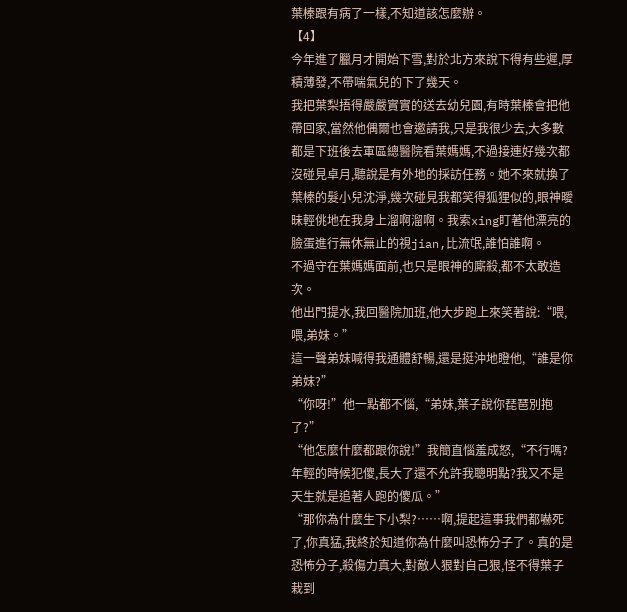葉榛跟有病了一樣,不知道該怎麼辦。
【4】
今年進了臘月才開始下雪,對於北方來說下得有些遲,厚積薄發,不帶喘氣兒的下了幾天。
我把葉梨捂得嚴嚴實實的送去幼兒園,有時葉榛會把他帶回家,當然他偶爾也會邀請我,只是我很少去,大多數都是下班後去軍區總醫院看葉媽媽,不過接連好幾次都沒碰見卓月,聽說是有外地的採訪任務。她不來就換了葉榛的髮小兒沈淨,幾次碰見我都笑得狐狸似的,眼神曖昧輕佻地在我身上溜啊溜啊。我索xing盯著他漂亮的臉蛋進行無休無止的視jian,比流氓,誰怕誰啊。
不過守在葉媽媽面前,也只是眼神的廝殺,都不太敢造次。
他出門提水,我回醫院加班,他大步跑上來笑著說:“喂,喂,弟妹。”
這一聲弟妹喊得我通體舒暢,還是挺沖地瞪他,“誰是你弟妹?”
“你呀!”他一點都不惱,“弟妹,葉子說你琵琶別抱了?”
“他怎麼什麼都跟你說!”我簡直惱羞成怒,“不行嗎?年輕的時候犯傻,長大了還不允許我聰明點?我又不是天生就是追著人跑的傻瓜。”
“那你為什麼生下小梨?……啊,提起這事我們都嚇死了,你真猛,我終於知道你為什麼叫恐怖分子了。真的是恐怖分子,殺傷力真大,對敵人狠對自己狠,怪不得葉子栽到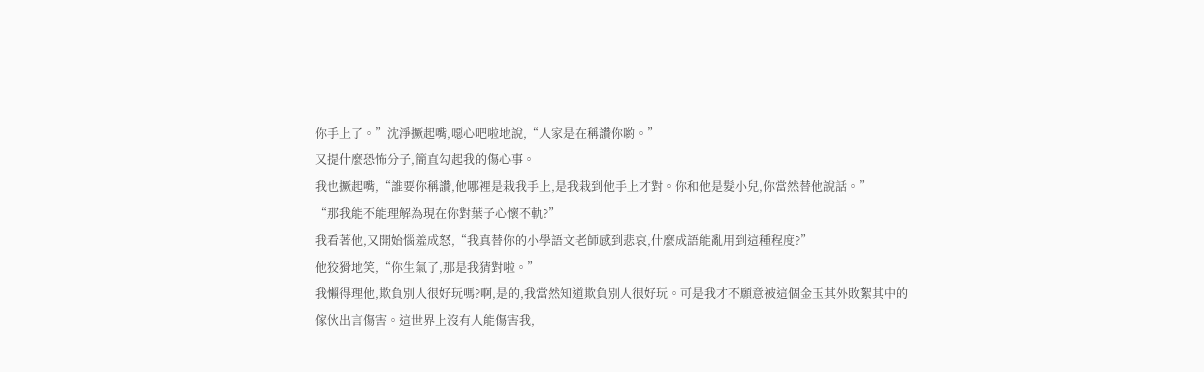你手上了。”沈淨撅起嘴,噁心吧啦地說,“人家是在稱讚你喲。”
又提什麼恐怖分子,簡直勾起我的傷心事。
我也撅起嘴,“誰要你稱讚,他哪裡是栽我手上,是我栽到他手上才對。你和他是髮小兒,你當然替他說話。”
“那我能不能理解為現在你對葉子心懷不軌?”
我看著他,又開始惱羞成怒,“我真替你的小學語文老師感到悲哀,什麼成語能亂用到這種程度?”
他狡猾地笑,“你生氣了,那是我猜對啦。”
我懶得理他,欺負別人很好玩嗎?啊,是的,我當然知道欺負別人很好玩。可是我才不願意被這個金玉其外敗絮其中的傢伙出言傷害。這世界上沒有人能傷害我,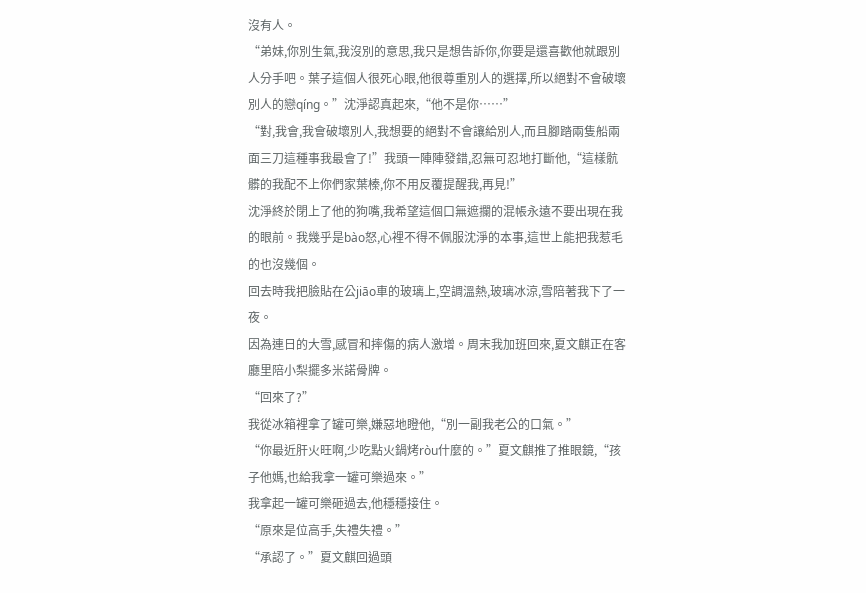沒有人。
“弟妹,你別生氣,我沒別的意思,我只是想告訴你,你要是還喜歡他就跟別人分手吧。葉子這個人很死心眼,他很尊重別人的選擇,所以絕對不會破壞別人的戀qíng。”沈淨認真起來,“他不是你……”
“對,我會,我會破壞別人,我想要的絕對不會讓給別人,而且腳踏兩隻船兩面三刀這種事我最會了!”我頭一陣陣發錯,忍無可忍地打斷他,“這樣骯髒的我配不上你們家葉榛,你不用反覆提醒我,再見!”
沈淨終於閉上了他的狗嘴,我希望這個口無遮攔的混帳永遠不要出現在我的眼前。我幾乎是bào怒,心裡不得不佩服沈淨的本事,這世上能把我惹毛的也沒幾個。
回去時我把臉貼在公jiāo車的玻璃上,空調溫熱,玻璃冰涼,雪陪著我下了一夜。
因為連日的大雪,感冒和摔傷的病人激增。周末我加班回來,夏文麒正在客廳里陪小梨擺多米諾骨牌。
“回來了?”
我從冰箱裡拿了罐可樂,嫌惡地瞪他,“別一副我老公的口氣。”
“你最近肝火旺啊,少吃點火鍋烤ròu什麼的。”夏文麒推了推眼鏡,“孩子他媽,也給我拿一罐可樂過來。”
我拿起一罐可樂砸過去,他穩穩接住。
“原來是位高手,失禮失禮。”
“承認了。”夏文麒回過頭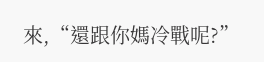來,“還跟你媽冷戰呢?”